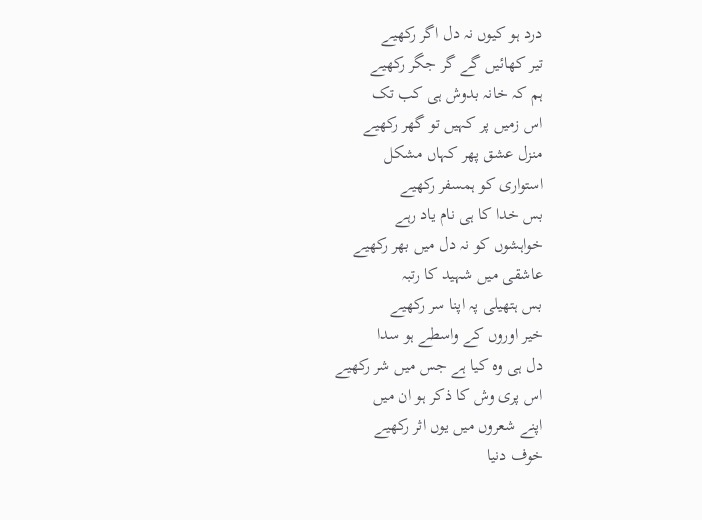درد ہو کیوں نہ دل اگر رکھیے
تیر کھائیں گے گر جگر رکھیے
ہم کہ خانہ بدوش ہی کب تک
اس زمیں پر کہیں تو گھر رکھیے
منزل عشق پھر کہاں مشکل
استواری کو ہمسفر رکھیے
بس خدا کا ہی نام یاد رہے
خواہشوں کو نہ دل میں بھر رکھیے
عاشقی میں شہید کا رتبہ
بس ہتھیلی پہ اپنا سر رکھیے
خیر اوروں کے واسطے ہو سدا
دل ہی وہ کیا ہے جس میں شر رکھیے
اس پری وش کا ذکر ہو ان میں
اپنے شعروں میں یوں اثر رکھیے
خوف دنیا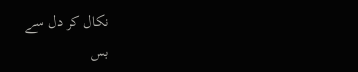نکال کر دل سے
بس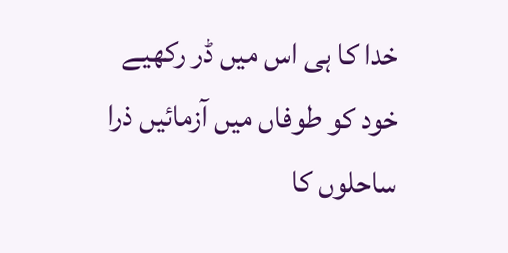خدا کا ہی اس میں ڈر رکھیے
خود کو طوفاں میں آزمائیں ذرا
ساحلوں کا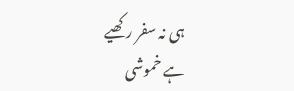ہی نہ سفر رکھیے
ہے خموشی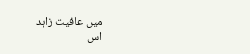میں عافیت زاہد
اس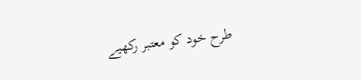طرح خود کو معتبر رکھیے